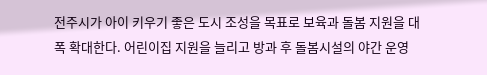전주시가 아이 키우기 좋은 도시 조성을 목표로 보육과 돌봄 지원을 대폭 확대한다. 어린이집 지원을 늘리고 방과 후 돌봄시설의 야간 운영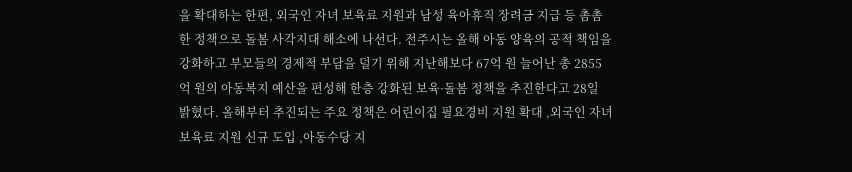을 확대하는 한편, 외국인 자녀 보육료 지원과 남성 육아휴직 장려금 지급 등 촘촘한 정책으로 돌봄 사각지대 해소에 나선다. 전주시는 올해 아동 양육의 공적 책임을 강화하고 부모들의 경제적 부담을 덜기 위해 지난해보다 67억 원 늘어난 총 2855억 원의 아동복지 예산을 편성해 한층 강화된 보육·돌봄 정책을 추진한다고 28일 밝혔다. 올해부터 추진되는 주요 정책은 어린이집 필요경비 지원 확대 ,외국인 자녀 보육료 지원 신규 도입 ,아동수당 지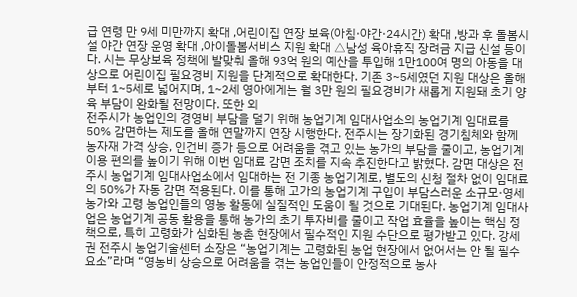급 연령 만 9세 미만까지 확대 ,어린이집 연장 보육(아침·야간·24시간) 확대 ,방과 후 돌봄시설 야간 연장 운영 확대 ,아이돌봄서비스 지원 확대 △남성 육아휴직 장려금 지급 신설 등이다. 시는 무상보육 정책에 발맞춰 올해 93억 원의 예산을 투입해 1만100여 명의 아동을 대상으로 어린이집 필요경비 지원을 단계적으로 확대한다. 기존 3~5세였던 지원 대상은 올해부터 1~5세로 넓어지며, 1~2세 영아에게는 월 3만 원의 필요경비가 새롭게 지원돼 초기 양육 부담이 완화될 전망이다. 또한 외
전주시가 농업인의 경영비 부담을 덜기 위해 농업기계 임대사업소의 농업기계 임대료를 50% 감면하는 제도를 올해 연말까지 연장 시행한다. 전주시는 장기화된 경기침체와 함께 농자재 가격 상승, 인건비 증가 등으로 어려움을 겪고 있는 농가의 부담을 줄이고, 농업기계 이용 편의를 높이기 위해 이번 임대료 감면 조치를 지속 추진한다고 밝혔다. 감면 대상은 전주시 농업기계 임대사업소에서 임대하는 전 기종 농업기계로, 별도의 신청 절차 없이 임대료의 50%가 자동 감면 적용된다. 이를 통해 고가의 농업기계 구입이 부담스러운 소규모·영세 농가와 고령 농업인들의 영농 활동에 실질적인 도움이 될 것으로 기대된다. 농업기계 임대사업은 농업기계 공동 활용을 통해 농가의 초기 투자비를 줄이고 작업 효율을 높이는 핵심 정책으로, 특히 고령화가 심화된 농촌 현장에서 필수적인 지원 수단으로 평가받고 있다. 강세권 전주시 농업기술센터 소장은 “농업기계는 고령화된 농업 현장에서 없어서는 안 될 필수 요소”라며 “영농비 상승으로 어려움을 겪는 농업인들이 안정적으로 농사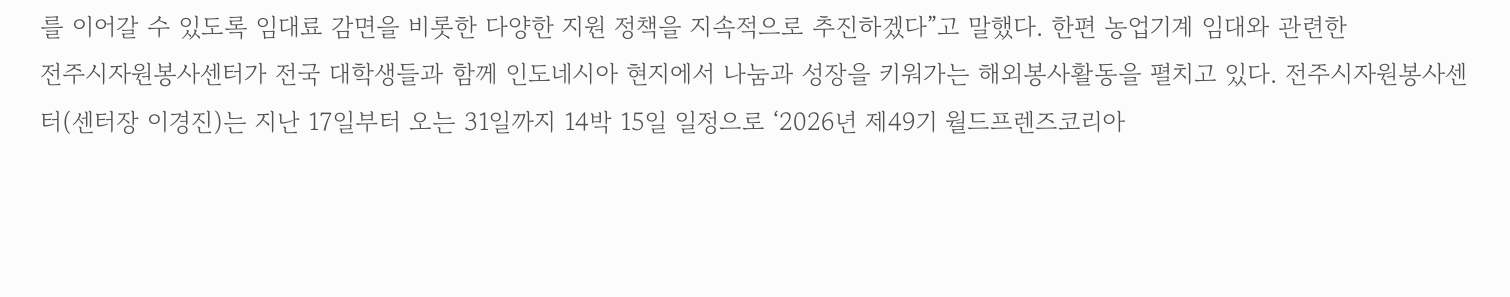를 이어갈 수 있도록 임대료 감면을 비롯한 다양한 지원 정책을 지속적으로 추진하겠다”고 말했다. 한편 농업기계 임대와 관련한
전주시자원봉사센터가 전국 대학생들과 함께 인도네시아 현지에서 나눔과 성장을 키워가는 해외봉사활동을 펼치고 있다. 전주시자원봉사센터(센터장 이경진)는 지난 17일부터 오는 31일까지 14박 15일 일정으로 ‘2026년 제49기 월드프렌즈코리아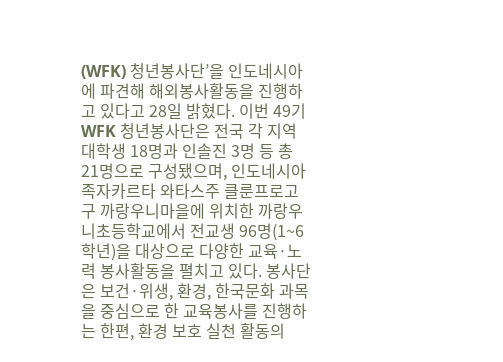(WFK) 청년봉사단’을 인도네시아에 파견해 해외봉사활동을 진행하고 있다고 28일 밝혔다. 이번 49기 WFK 청년봉사단은 전국 각 지역 대학생 18명과 인솔진 3명 등 총 21명으로 구성됐으며, 인도네시아 족자카르타 와타스주 클룬프로고구 까랑우니마을에 위치한 까랑우니초등학교에서 전교생 96명(1~6학년)을 대상으로 다양한 교육·노력 봉사활동을 펼치고 있다. 봉사단은 보건·위생, 환경, 한국문화 과목을 중심으로 한 교육봉사를 진행하는 한편, 환경 보호 실천 활동의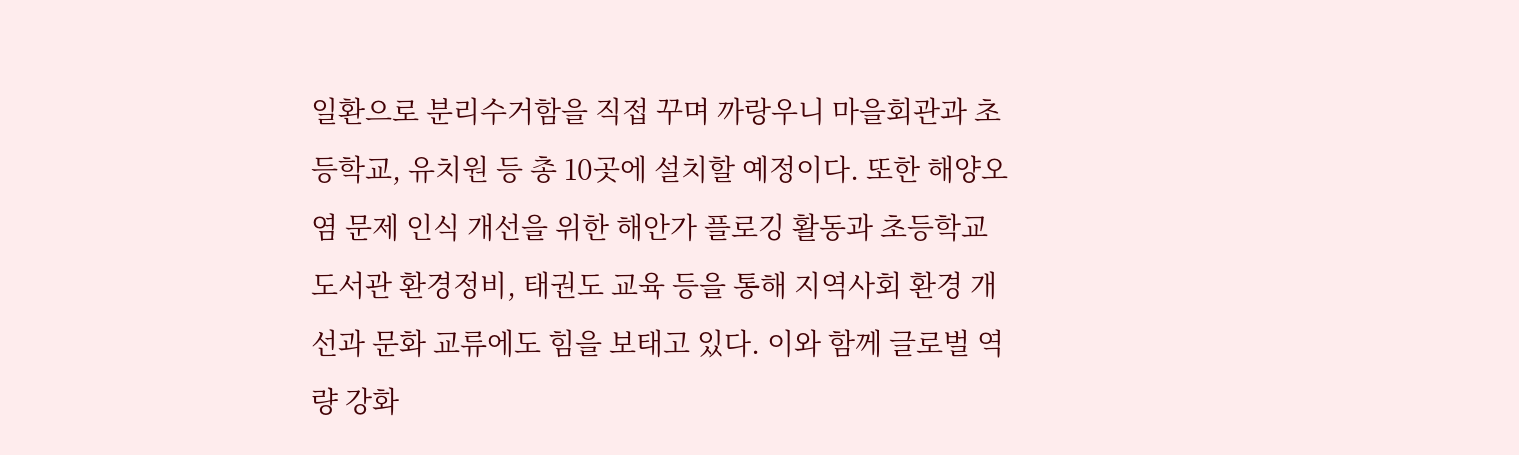일환으로 분리수거함을 직접 꾸며 까랑우니 마을회관과 초등학교, 유치원 등 총 10곳에 설치할 예정이다. 또한 해양오염 문제 인식 개선을 위한 해안가 플로깅 활동과 초등학교 도서관 환경정비, 태권도 교육 등을 통해 지역사회 환경 개선과 문화 교류에도 힘을 보태고 있다. 이와 함께 글로벌 역량 강화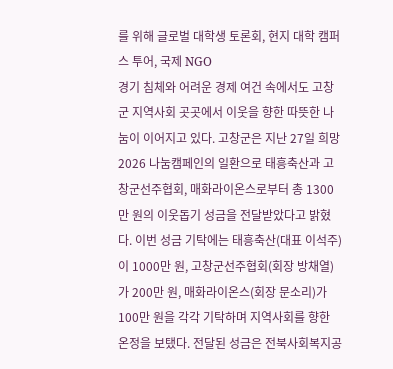를 위해 글로벌 대학생 토론회, 현지 대학 캠퍼스 투어, 국제 NGO
경기 침체와 어려운 경제 여건 속에서도 고창군 지역사회 곳곳에서 이웃을 향한 따뜻한 나눔이 이어지고 있다. 고창군은 지난 27일 희망2026 나눔캠페인의 일환으로 태흥축산과 고창군선주협회, 매화라이온스로부터 총 1300만 원의 이웃돕기 성금을 전달받았다고 밝혔다. 이번 성금 기탁에는 태흥축산(대표 이석주)이 1000만 원, 고창군선주협회(회장 방채열)가 200만 원, 매화라이온스(회장 문소리)가 100만 원을 각각 기탁하며 지역사회를 향한 온정을 보탰다. 전달된 성금은 전북사회복지공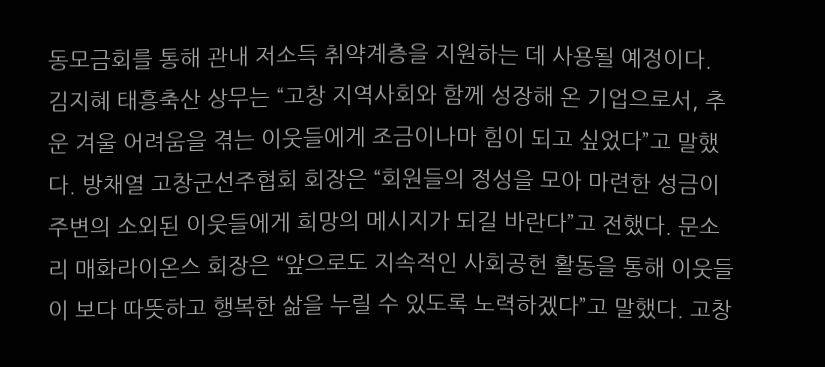동모금회를 통해 관내 저소득 취약계층을 지원하는 데 사용될 예정이다. 김지혜 태흥축산 상무는 “고창 지역사회와 함께 성장해 온 기업으로서, 추운 겨울 어려움을 겪는 이웃들에게 조금이나마 힘이 되고 싶었다”고 말했다. 방채열 고창군선주협회 회장은 “회원들의 정성을 모아 마련한 성금이 주변의 소외된 이웃들에게 희망의 메시지가 되길 바란다”고 전했다. 문소리 매화라이온스 회장은 “앞으로도 지속적인 사회공헌 활동을 통해 이웃들이 보다 따뜻하고 행복한 삶을 누릴 수 있도록 노력하겠다”고 말했다. 고창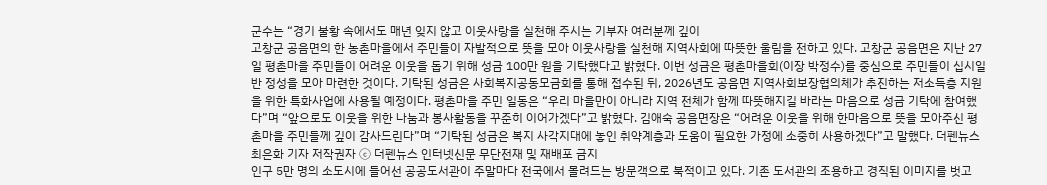군수는 “경기 불황 속에서도 매년 잊지 않고 이웃사랑을 실천해 주시는 기부자 여러분께 깊이
고창군 공음면의 한 농촌마을에서 주민들이 자발적으로 뜻을 모아 이웃사랑을 실천해 지역사회에 따뜻한 울림을 전하고 있다. 고창군 공음면은 지난 27일 평촌마을 주민들이 어려운 이웃을 돕기 위해 성금 100만 원을 기탁했다고 밝혔다. 이번 성금은 평촌마을회(이장 박정수)를 중심으로 주민들이 십시일반 정성을 모아 마련한 것이다. 기탁된 성금은 사회복지공동모금회를 통해 접수된 뒤, 2026년도 공음면 지역사회보장협의체가 추진하는 저소득층 지원을 위한 특화사업에 사용될 예정이다. 평촌마을 주민 일동은 “우리 마을만이 아니라 지역 전체가 함께 따뜻해지길 바라는 마음으로 성금 기탁에 참여했다”며 “앞으로도 이웃을 위한 나눔과 봉사활동을 꾸준히 이어가겠다”고 밝혔다. 김애숙 공음면장은 “어려운 이웃을 위해 한마음으로 뜻을 모아주신 평촌마을 주민들께 깊이 감사드린다”며 “기탁된 성금은 복지 사각지대에 놓인 취약계층과 도움이 필요한 가정에 소중히 사용하겠다”고 말했다. 더펜뉴스 최은화 기자 저작권자 ⓒ 더펜뉴스 인터넷신문 무단전재 및 재배포 금지
인구 5만 명의 소도시에 들어선 공공도서관이 주말마다 전국에서 몰려드는 방문객으로 북적이고 있다. 기존 도서관의 조용하고 경직된 이미지를 벗고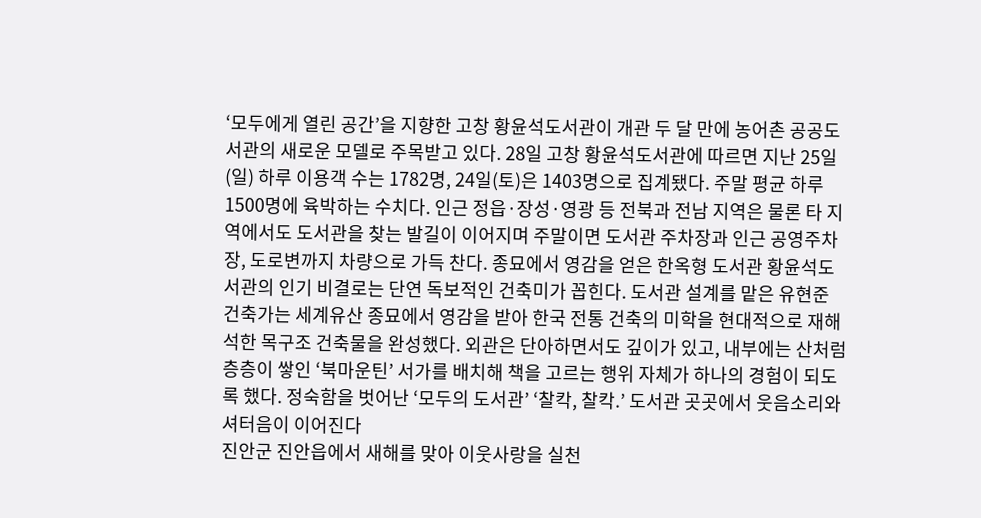‘모두에게 열린 공간’을 지향한 고창 황윤석도서관이 개관 두 달 만에 농어촌 공공도서관의 새로운 모델로 주목받고 있다. 28일 고창 황윤석도서관에 따르면 지난 25일(일) 하루 이용객 수는 1782명, 24일(토)은 1403명으로 집계됐다. 주말 평균 하루 1500명에 육박하는 수치다. 인근 정읍·장성·영광 등 전북과 전남 지역은 물론 타 지역에서도 도서관을 찾는 발길이 이어지며 주말이면 도서관 주차장과 인근 공영주차장, 도로변까지 차량으로 가득 찬다. 종묘에서 영감을 얻은 한옥형 도서관 황윤석도서관의 인기 비결로는 단연 독보적인 건축미가 꼽힌다. 도서관 설계를 맡은 유현준 건축가는 세계유산 종묘에서 영감을 받아 한국 전통 건축의 미학을 현대적으로 재해석한 목구조 건축물을 완성했다. 외관은 단아하면서도 깊이가 있고, 내부에는 산처럼 층층이 쌓인 ‘북마운틴’ 서가를 배치해 책을 고르는 행위 자체가 하나의 경험이 되도록 했다. 정숙함을 벗어난 ‘모두의 도서관’ ‘찰칵, 찰칵.’ 도서관 곳곳에서 웃음소리와 셔터음이 이어진다
진안군 진안읍에서 새해를 맞아 이웃사랑을 실천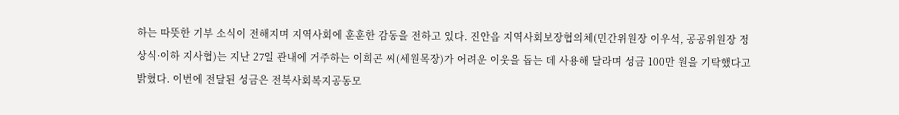하는 따뜻한 기부 소식이 전해지며 지역사회에 훈훈한 감동을 전하고 있다. 진안읍 지역사회보장협의체(민간위원장 이우석, 공공위원장 정상식·이하 지사협)는 지난 27일 관내에 거주하는 이희곤 씨(세원목장)가 어려운 이웃을 돕는 데 사용해 달라며 성금 100만 원을 기탁했다고 밝혔다. 이번에 전달된 성금은 전북사회복지공동모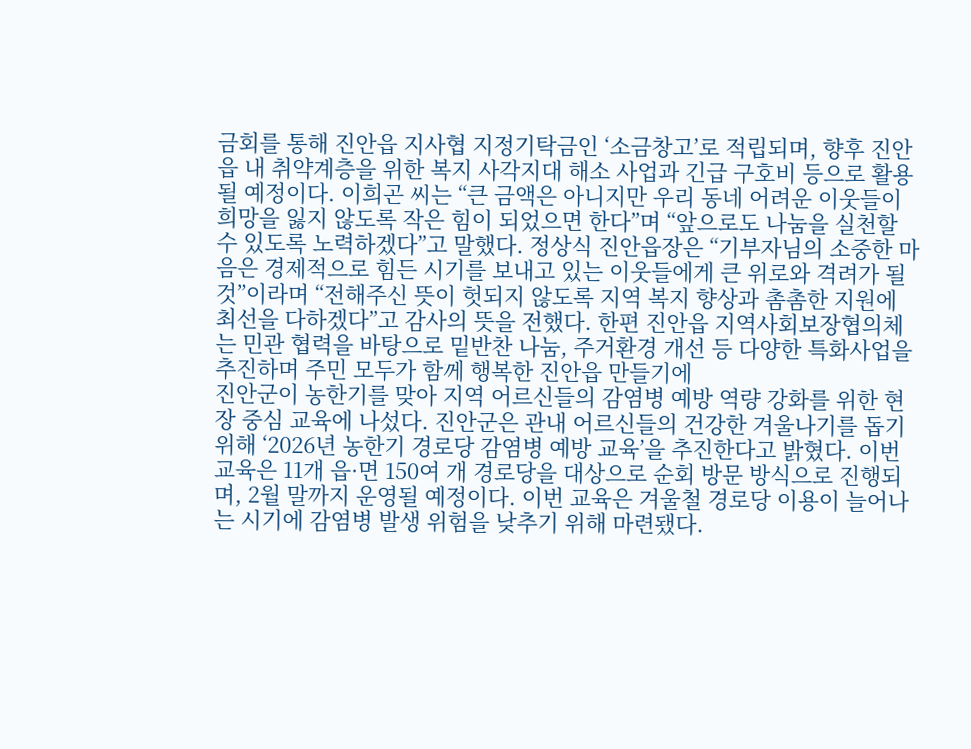금회를 통해 진안읍 지사협 지정기탁금인 ‘소금창고’로 적립되며, 향후 진안읍 내 취약계층을 위한 복지 사각지대 해소 사업과 긴급 구호비 등으로 활용될 예정이다. 이희곤 씨는 “큰 금액은 아니지만 우리 동네 어려운 이웃들이 희망을 잃지 않도록 작은 힘이 되었으면 한다”며 “앞으로도 나눔을 실천할 수 있도록 노력하겠다”고 말했다. 정상식 진안읍장은 “기부자님의 소중한 마음은 경제적으로 힘든 시기를 보내고 있는 이웃들에게 큰 위로와 격려가 될 것”이라며 “전해주신 뜻이 헛되지 않도록 지역 복지 향상과 촘촘한 지원에 최선을 다하겠다”고 감사의 뜻을 전했다. 한편 진안읍 지역사회보장협의체는 민관 협력을 바탕으로 밑반찬 나눔, 주거환경 개선 등 다양한 특화사업을 추진하며 주민 모두가 함께 행복한 진안읍 만들기에
진안군이 농한기를 맞아 지역 어르신들의 감염병 예방 역량 강화를 위한 현장 중심 교육에 나섰다. 진안군은 관내 어르신들의 건강한 겨울나기를 돕기 위해 ‘2026년 농한기 경로당 감염병 예방 교육’을 추진한다고 밝혔다. 이번 교육은 11개 읍·면 150여 개 경로당을 대상으로 순회 방문 방식으로 진행되며, 2월 말까지 운영될 예정이다. 이번 교육은 겨울철 경로당 이용이 늘어나는 시기에 감염병 발생 위험을 낮추기 위해 마련됐다.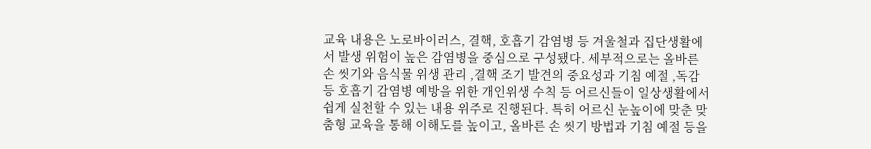교육 내용은 노로바이러스, 결핵, 호흡기 감염병 등 겨울철과 집단생활에서 발생 위험이 높은 감염병을 중심으로 구성됐다. 세부적으로는 올바른 손 씻기와 음식물 위생 관리 ,결핵 조기 발견의 중요성과 기침 예절 ,독감 등 호흡기 감염병 예방을 위한 개인위생 수칙 등 어르신들이 일상생활에서 쉽게 실천할 수 있는 내용 위주로 진행된다. 특히 어르신 눈높이에 맞춘 맞춤형 교육을 통해 이해도를 높이고, 올바른 손 씻기 방법과 기침 예절 등을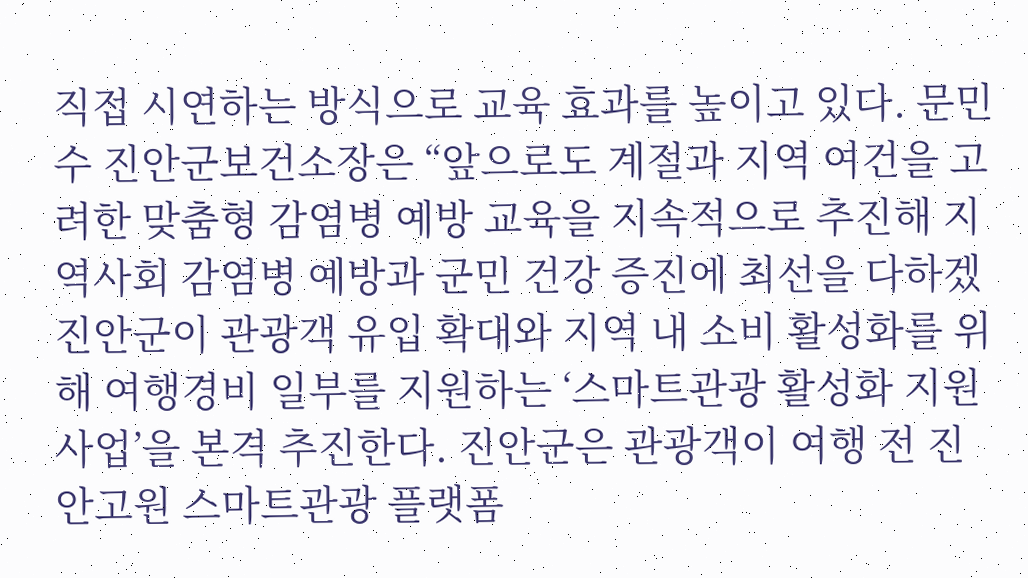직접 시연하는 방식으로 교육 효과를 높이고 있다. 문민수 진안군보건소장은 “앞으로도 계절과 지역 여건을 고려한 맞춤형 감염병 예방 교육을 지속적으로 추진해 지역사회 감염병 예방과 군민 건강 증진에 최선을 다하겠
진안군이 관광객 유입 확대와 지역 내 소비 활성화를 위해 여행경비 일부를 지원하는 ‘스마트관광 활성화 지원사업’을 본격 추진한다. 진안군은 관광객이 여행 전 진안고원 스마트관광 플랫폼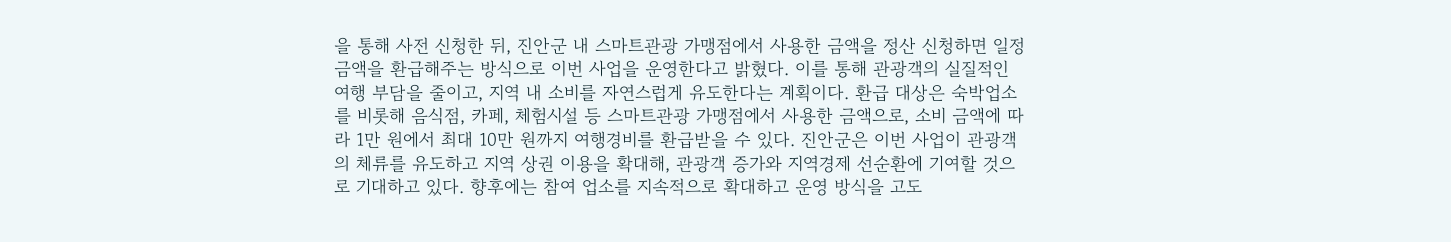을 통해 사전 신청한 뒤, 진안군 내 스마트관광 가맹점에서 사용한 금액을 정산 신청하면 일정 금액을 환급해주는 방식으로 이번 사업을 운영한다고 밝혔다. 이를 통해 관광객의 실질적인 여행 부담을 줄이고, 지역 내 소비를 자연스럽게 유도한다는 계획이다. 환급 대상은 숙박업소를 비롯해 음식점, 카페, 체험시설 등 스마트관광 가맹점에서 사용한 금액으로, 소비 금액에 따라 1만 원에서 최대 10만 원까지 여행경비를 환급받을 수 있다. 진안군은 이번 사업이 관광객의 체류를 유도하고 지역 상권 이용을 확대해, 관광객 증가와 지역경제 선순환에 기여할 것으로 기대하고 있다. 향후에는 참여 업소를 지속적으로 확대하고 운영 방식을 고도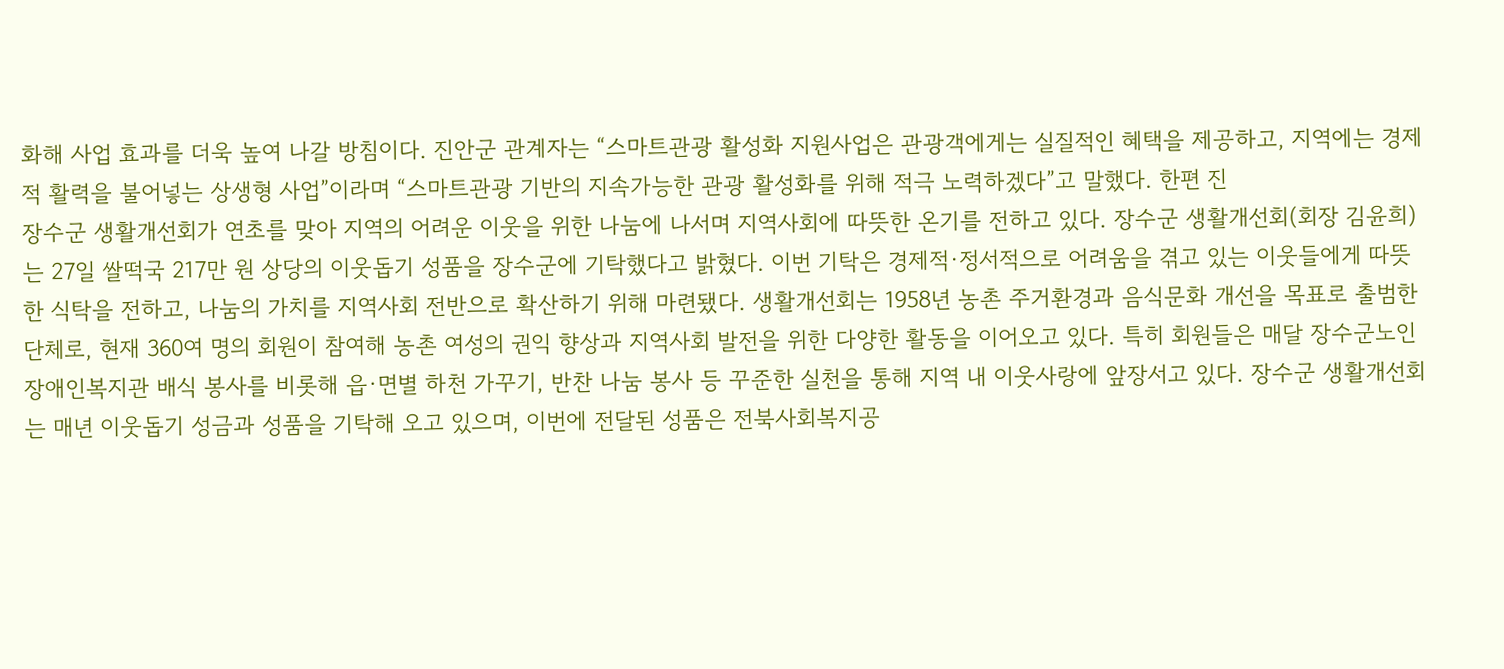화해 사업 효과를 더욱 높여 나갈 방침이다. 진안군 관계자는 “스마트관광 활성화 지원사업은 관광객에게는 실질적인 혜택을 제공하고, 지역에는 경제적 활력을 불어넣는 상생형 사업”이라며 “스마트관광 기반의 지속가능한 관광 활성화를 위해 적극 노력하겠다”고 말했다. 한편 진
장수군 생활개선회가 연초를 맞아 지역의 어려운 이웃을 위한 나눔에 나서며 지역사회에 따뜻한 온기를 전하고 있다. 장수군 생활개선회(회장 김윤희)는 27일 쌀떡국 217만 원 상당의 이웃돕기 성품을 장수군에 기탁했다고 밝혔다. 이번 기탁은 경제적·정서적으로 어려움을 겪고 있는 이웃들에게 따뜻한 식탁을 전하고, 나눔의 가치를 지역사회 전반으로 확산하기 위해 마련됐다. 생활개선회는 1958년 농촌 주거환경과 음식문화 개선을 목표로 출범한 단체로, 현재 360여 명의 회원이 참여해 농촌 여성의 권익 향상과 지역사회 발전을 위한 다양한 활동을 이어오고 있다. 특히 회원들은 매달 장수군노인장애인복지관 배식 봉사를 비롯해 읍·면별 하천 가꾸기, 반찬 나눔 봉사 등 꾸준한 실천을 통해 지역 내 이웃사랑에 앞장서고 있다. 장수군 생활개선회는 매년 이웃돕기 성금과 성품을 기탁해 오고 있으며, 이번에 전달된 성품은 전북사회복지공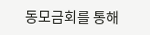동모금회를 통해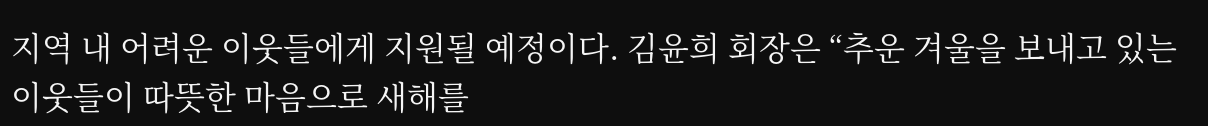지역 내 어려운 이웃들에게 지원될 예정이다. 김윤희 회장은 “추운 겨울을 보내고 있는 이웃들이 따뜻한 마음으로 새해를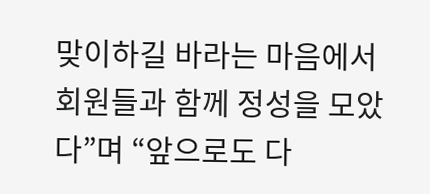맞이하길 바라는 마음에서 회원들과 함께 정성을 모았다”며 “앞으로도 다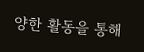양한 활동을 통해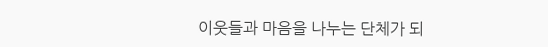이웃들과 마음을 나누는 단체가 되